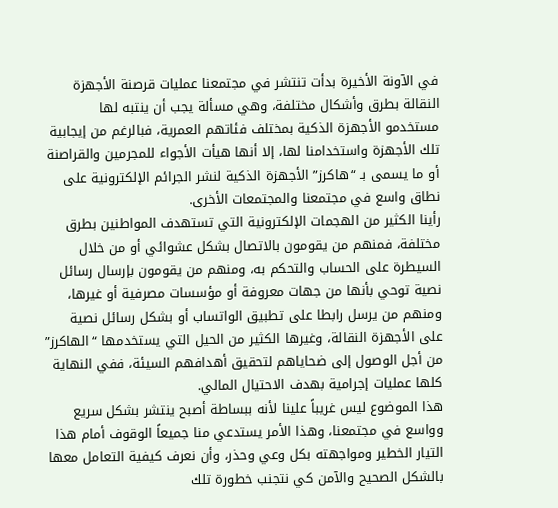في الآونة الأخيرة بدأت تنتشر في مجتمعنا عمليات قرصنة الأجهزة النقالة بطرق وأشكال مختلفة، وهي مسألة يجب أن ينتبه لها مستخدمو الأجهزة الذكية بمختلف فئاتهم العمرية، فبالرغم من إيجابية تلك الأجهزة واستخدامنا لها، إلا أنها هيأت الأجواء للمجرمين والقراصنة أو ما يسمى بـ “هاكرز” الأجهزة الذكية لنشر الجرائم الإلكترونية على نطاق واسع في مجتمعنا والمجتمعات الأخرى.
رأينا الكثير من الهجمات الإلكترونية التي تستهدف المواطنين بطرق مختلفة، فمنهم من يقومون بالاتصال بشكل عشوائي أو من خلال السيطرة على الحساب والتحكم به، ومنهم من يقومون بإرسال رسائل نصية توحي بأنها من جهات معروفة أو مؤسسات مصرفية أو غيرها، ومنهم من يرسل رابطا على تطبيق الواتساب أو بشكل رسائل نصية على الأجهزة النقالة، وغيرها الكثير من الحيل التي يستخدمها “الهاكرز” من أجل الوصول إلى ضحاياهم لتحقيق أهدافهم السيئة، ففي النهاية كلها عمليات إجرامية بهدف الاحتيال المالي.
هذا الموضوع ليس غريباً علينا لأنه ببساطة أصبح ينتشر بشكل سريع وواسع في مجتمعنا، وهذا الأمر يستدعي منا جميعاً الوقوف أمام هذا التيار الخطير ومواجهته بكل وعي وحذر، وأن نعرف كيفية التعامل معها بالشكل الصحيح والآمن كي نتجنب خطورة تلك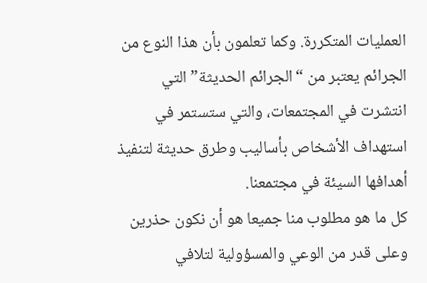العمليات المتكررة. وكما تعلمون بأن هذا النوع من الجرائم يعتبر من “الجرائم الحديثة” التي انتشرت في المجتمعات، والتي ستستمر في استهداف الأشخاص بأساليب وطرق حديثة لتنفيذ أهدافها السيئة في مجتمعنا.
كل ما هو مطلوب منا جميعا هو أن نكون حذرين وعلى قدر من الوعي والمسؤولية لتلافي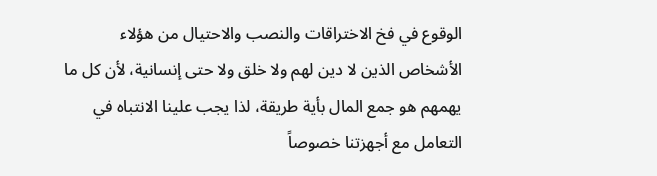الوقوع في فخ الاختراقات والنصب والاحتيال من هؤلاء الأشخاص الذين لا دين لهم ولا خلق ولا حتى إنسانية، لأن كل ما يهمهم هو جمع المال بأية طريقة، لذا يجب علينا الانتباه في التعامل مع أجهزتنا خصوصاً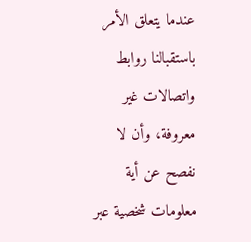عندما يتعلق الأمر باستقبالنا روابط واتصالات غير معروفة، وأن لا نفصح عن أية معلومات شخصية عبر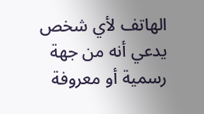الهاتف لأي شخص يدعي أنه من جهة رسمية أو معروفة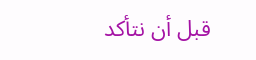قبل أن نتأكد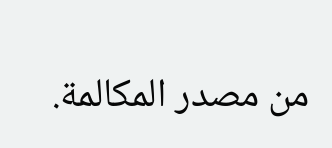من مصدر المكالمة.